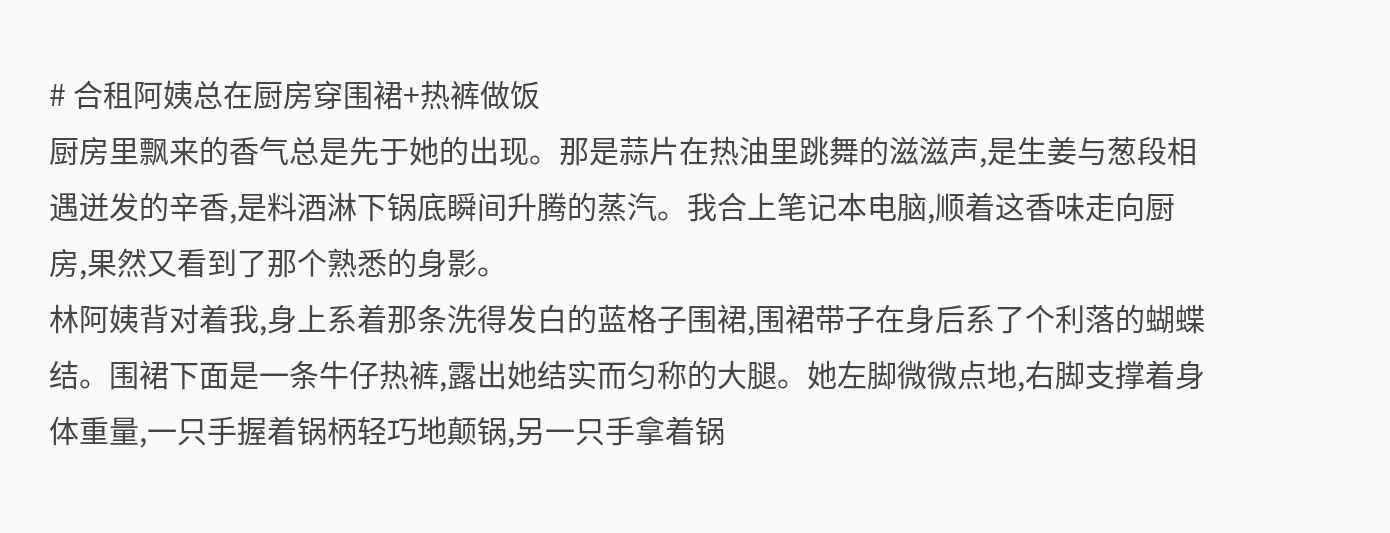# 合租阿姨总在厨房穿围裙+热裤做饭
厨房里飘来的香气总是先于她的出现。那是蒜片在热油里跳舞的滋滋声,是生姜与葱段相遇迸发的辛香,是料酒淋下锅底瞬间升腾的蒸汽。我合上笔记本电脑,顺着这香味走向厨房,果然又看到了那个熟悉的身影。
林阿姨背对着我,身上系着那条洗得发白的蓝格子围裙,围裙带子在身后系了个利落的蝴蝶结。围裙下面是一条牛仔热裤,露出她结实而匀称的大腿。她左脚微微点地,右脚支撑着身体重量,一只手握着锅柄轻巧地颠锅,另一只手拿着锅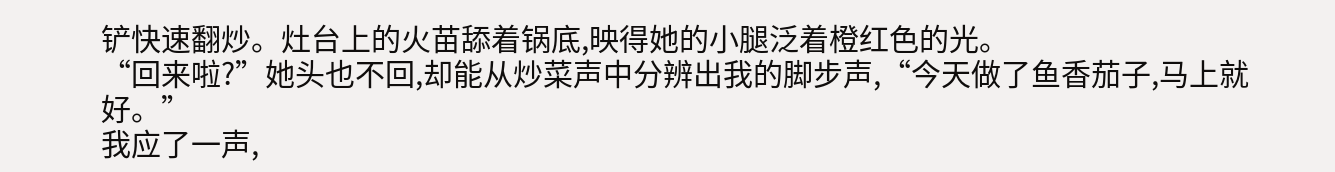铲快速翻炒。灶台上的火苗舔着锅底,映得她的小腿泛着橙红色的光。
“回来啦?”她头也不回,却能从炒菜声中分辨出我的脚步声,“今天做了鱼香茄子,马上就好。”
我应了一声,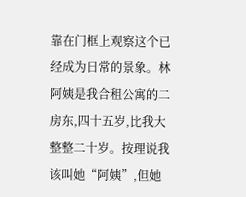靠在门框上观察这个已经成为日常的景象。林阿姨是我合租公寓的二房东,四十五岁,比我大整整二十岁。按理说我该叫她“阿姨”,但她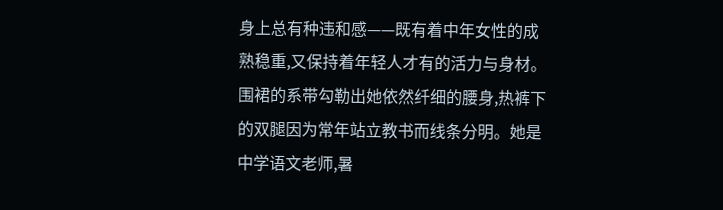身上总有种违和感——既有着中年女性的成熟稳重,又保持着年轻人才有的活力与身材。
围裙的系带勾勒出她依然纤细的腰身,热裤下的双腿因为常年站立教书而线条分明。她是中学语文老师,暑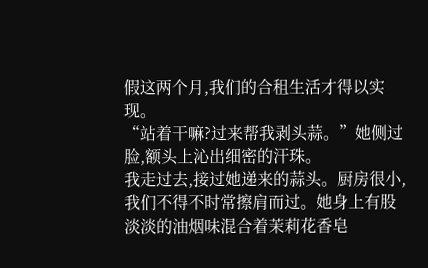假这两个月,我们的合租生活才得以实现。
“站着干嘛?过来帮我剥头蒜。”她侧过脸,额头上沁出细密的汗珠。
我走过去,接过她递来的蒜头。厨房很小,我们不得不时常擦肩而过。她身上有股淡淡的油烟味混合着茉莉花香皂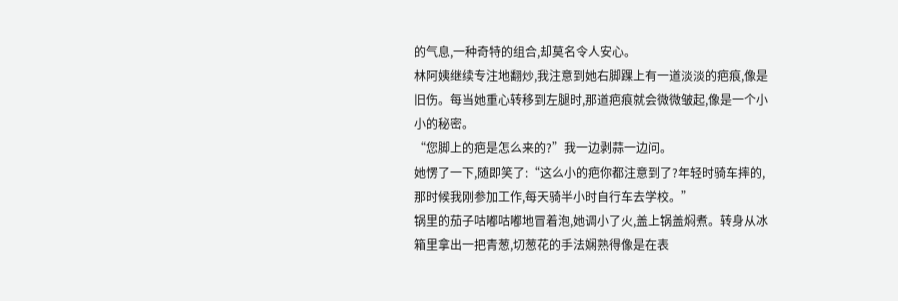的气息,一种奇特的组合,却莫名令人安心。
林阿姨继续专注地翻炒,我注意到她右脚踝上有一道淡淡的疤痕,像是旧伤。每当她重心转移到左腿时,那道疤痕就会微微皱起,像是一个小小的秘密。
“您脚上的疤是怎么来的?”我一边剥蒜一边问。
她愣了一下,随即笑了:“这么小的疤你都注意到了?年轻时骑车摔的,那时候我刚参加工作,每天骑半小时自行车去学校。”
锅里的茄子咕嘟咕嘟地冒着泡,她调小了火,盖上锅盖焖煮。转身从冰箱里拿出一把青葱,切葱花的手法娴熟得像是在表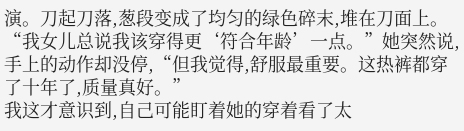演。刀起刀落,葱段变成了均匀的绿色碎末,堆在刀面上。
“我女儿总说我该穿得更‘符合年龄’一点。”她突然说,手上的动作却没停,“但我觉得,舒服最重要。这热裤都穿了十年了,质量真好。”
我这才意识到,自己可能盯着她的穿着看了太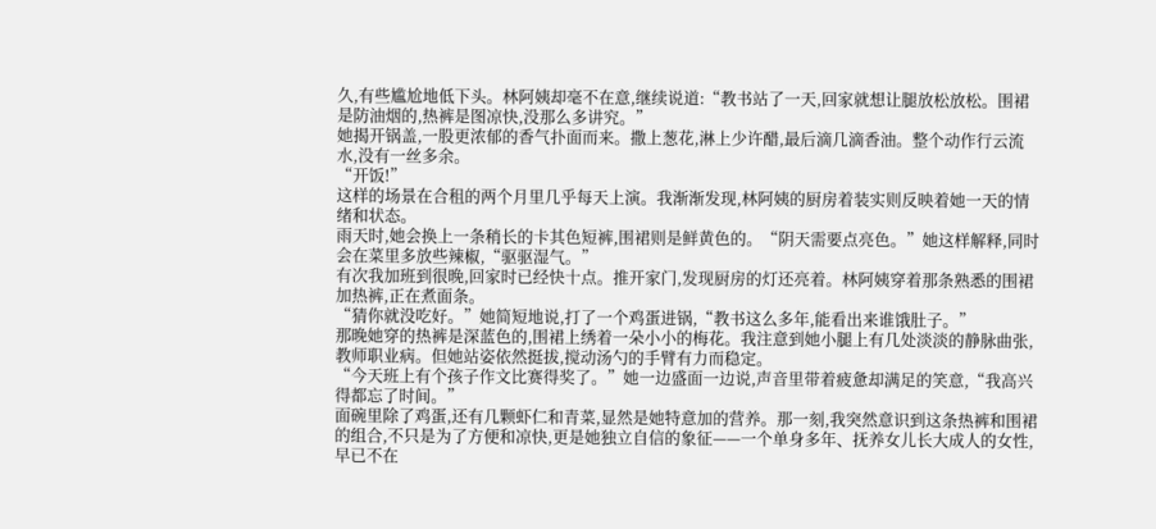久,有些尴尬地低下头。林阿姨却毫不在意,继续说道:“教书站了一天,回家就想让腿放松放松。围裙是防油烟的,热裤是图凉快,没那么多讲究。”
她揭开锅盖,一股更浓郁的香气扑面而来。撒上葱花,淋上少许醋,最后滴几滴香油。整个动作行云流水,没有一丝多余。
“开饭!”
这样的场景在合租的两个月里几乎每天上演。我渐渐发现,林阿姨的厨房着装实则反映着她一天的情绪和状态。
雨天时,她会换上一条稍长的卡其色短裤,围裙则是鲜黄色的。“阴天需要点亮色。”她这样解释,同时会在菜里多放些辣椒,“驱驱湿气。”
有次我加班到很晚,回家时已经快十点。推开家门,发现厨房的灯还亮着。林阿姨穿着那条熟悉的围裙加热裤,正在煮面条。
“猜你就没吃好。”她简短地说,打了一个鸡蛋进锅,“教书这么多年,能看出来谁饿肚子。”
那晚她穿的热裤是深蓝色的,围裙上绣着一朵小小的梅花。我注意到她小腿上有几处淡淡的静脉曲张,教师职业病。但她站姿依然挺拔,搅动汤勺的手臂有力而稳定。
“今天班上有个孩子作文比赛得奖了。”她一边盛面一边说,声音里带着疲惫却满足的笑意,“我高兴得都忘了时间。”
面碗里除了鸡蛋,还有几颗虾仁和青菜,显然是她特意加的营养。那一刻,我突然意识到这条热裤和围裙的组合,不只是为了方便和凉快,更是她独立自信的象征——一个单身多年、抚养女儿长大成人的女性,早已不在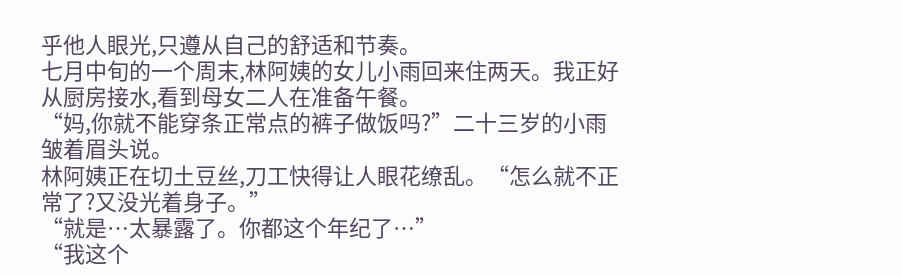乎他人眼光,只遵从自己的舒适和节奏。
七月中旬的一个周末,林阿姨的女儿小雨回来住两天。我正好从厨房接水,看到母女二人在准备午餐。
“妈,你就不能穿条正常点的裤子做饭吗?”二十三岁的小雨皱着眉头说。
林阿姨正在切土豆丝,刀工快得让人眼花缭乱。“怎么就不正常了?又没光着身子。”
“就是…太暴露了。你都这个年纪了…”
“我这个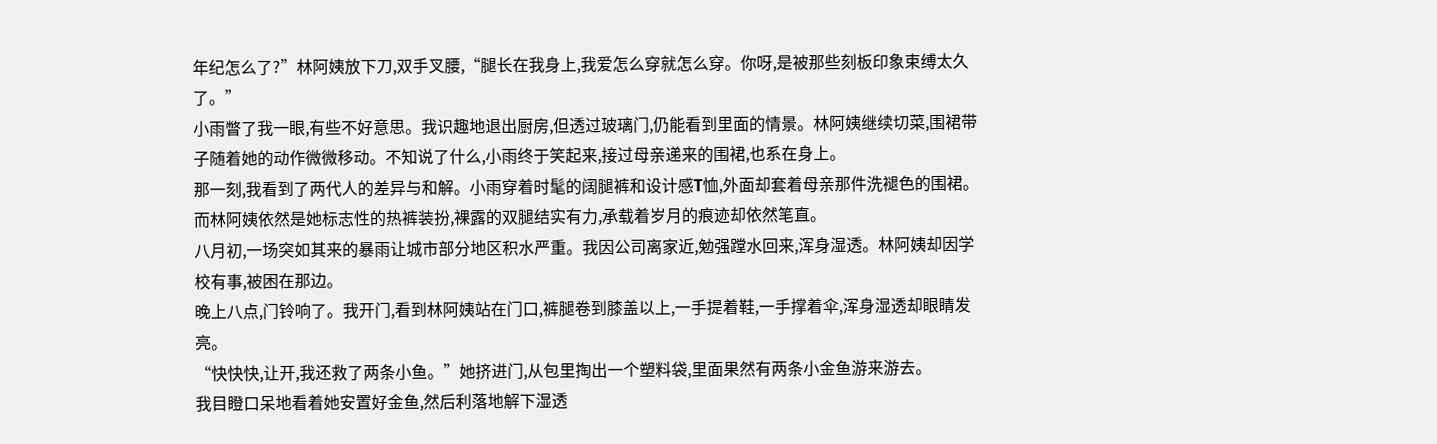年纪怎么了?”林阿姨放下刀,双手叉腰,“腿长在我身上,我爱怎么穿就怎么穿。你呀,是被那些刻板印象束缚太久了。”
小雨瞥了我一眼,有些不好意思。我识趣地退出厨房,但透过玻璃门,仍能看到里面的情景。林阿姨继续切菜,围裙带子随着她的动作微微移动。不知说了什么,小雨终于笑起来,接过母亲递来的围裙,也系在身上。
那一刻,我看到了两代人的差异与和解。小雨穿着时髦的阔腿裤和设计感T恤,外面却套着母亲那件洗褪色的围裙。而林阿姨依然是她标志性的热裤装扮,裸露的双腿结实有力,承载着岁月的痕迹却依然笔直。
八月初,一场突如其来的暴雨让城市部分地区积水严重。我因公司离家近,勉强蹚水回来,浑身湿透。林阿姨却因学校有事,被困在那边。
晚上八点,门铃响了。我开门,看到林阿姨站在门口,裤腿卷到膝盖以上,一手提着鞋,一手撑着伞,浑身湿透却眼睛发亮。
“快快快,让开,我还救了两条小鱼。”她挤进门,从包里掏出一个塑料袋,里面果然有两条小金鱼游来游去。
我目瞪口呆地看着她安置好金鱼,然后利落地解下湿透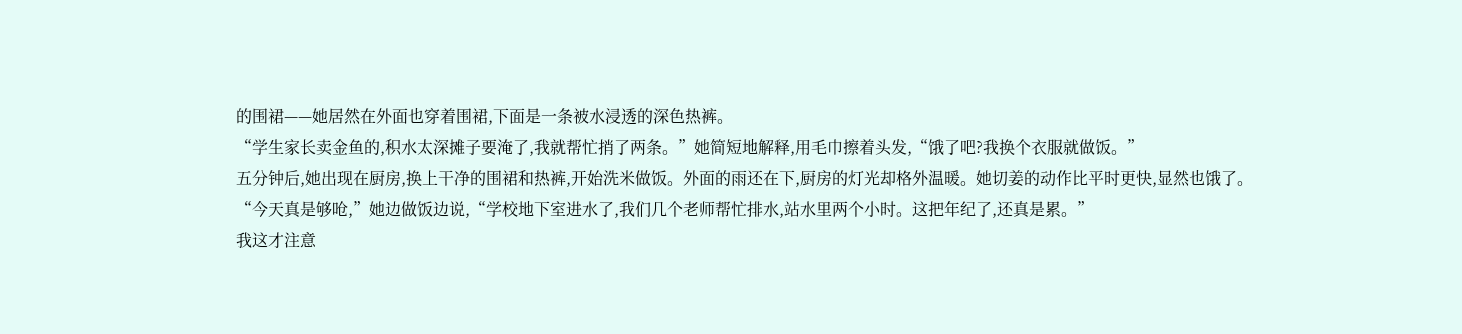的围裙——她居然在外面也穿着围裙,下面是一条被水浸透的深色热裤。
“学生家长卖金鱼的,积水太深摊子要淹了,我就帮忙捎了两条。”她简短地解释,用毛巾擦着头发,“饿了吧?我换个衣服就做饭。”
五分钟后,她出现在厨房,换上干净的围裙和热裤,开始洗米做饭。外面的雨还在下,厨房的灯光却格外温暖。她切姜的动作比平时更快,显然也饿了。
“今天真是够呛,”她边做饭边说,“学校地下室进水了,我们几个老师帮忙排水,站水里两个小时。这把年纪了,还真是累。”
我这才注意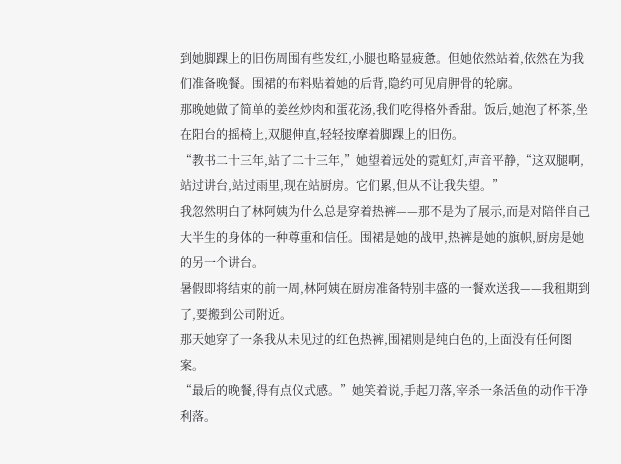到她脚踝上的旧伤周围有些发红,小腿也略显疲惫。但她依然站着,依然在为我们准备晚餐。围裙的布料贴着她的后背,隐约可见肩胛骨的轮廓。
那晚她做了简单的姜丝炒肉和蛋花汤,我们吃得格外香甜。饭后,她泡了杯茶,坐在阳台的摇椅上,双腿伸直,轻轻按摩着脚踝上的旧伤。
“教书二十三年,站了二十三年,”她望着远处的霓虹灯,声音平静,“这双腿啊,站过讲台,站过雨里,现在站厨房。它们累,但从不让我失望。”
我忽然明白了林阿姨为什么总是穿着热裤——那不是为了展示,而是对陪伴自己大半生的身体的一种尊重和信任。围裙是她的战甲,热裤是她的旗帜,厨房是她的另一个讲台。
暑假即将结束的前一周,林阿姨在厨房准备特别丰盛的一餐欢送我——我租期到了,要搬到公司附近。
那天她穿了一条我从未见过的红色热裤,围裙则是纯白色的,上面没有任何图案。
“最后的晚餐,得有点仪式感。”她笑着说,手起刀落,宰杀一条活鱼的动作干净利落。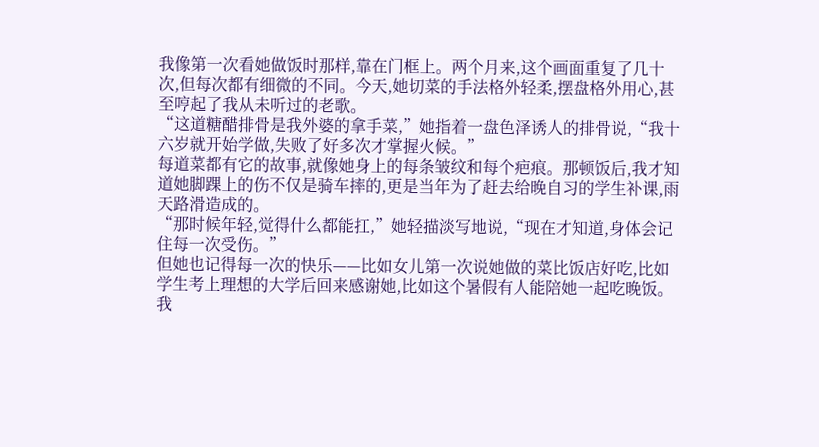我像第一次看她做饭时那样,靠在门框上。两个月来,这个画面重复了几十次,但每次都有细微的不同。今天,她切菜的手法格外轻柔,摆盘格外用心,甚至哼起了我从未听过的老歌。
“这道糖醋排骨是我外婆的拿手菜,”她指着一盘色泽诱人的排骨说,“我十六岁就开始学做,失败了好多次才掌握火候。”
每道菜都有它的故事,就像她身上的每条皱纹和每个疤痕。那顿饭后,我才知道她脚踝上的伤不仅是骑车摔的,更是当年为了赶去给晚自习的学生补课,雨天路滑造成的。
“那时候年轻,觉得什么都能扛,”她轻描淡写地说,“现在才知道,身体会记住每一次受伤。”
但她也记得每一次的快乐——比如女儿第一次说她做的菜比饭店好吃,比如学生考上理想的大学后回来感谢她,比如这个暑假有人能陪她一起吃晚饭。
我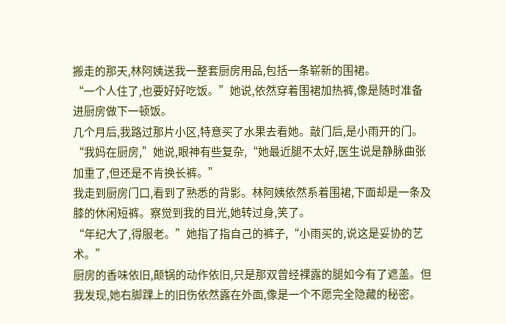搬走的那天,林阿姨送我一整套厨房用品,包括一条崭新的围裙。
“一个人住了,也要好好吃饭。”她说,依然穿着围裙加热裤,像是随时准备进厨房做下一顿饭。
几个月后,我路过那片小区,特意买了水果去看她。敲门后,是小雨开的门。
“我妈在厨房,”她说,眼神有些复杂,“她最近腿不太好,医生说是静脉曲张加重了,但还是不肯换长裤。”
我走到厨房门口,看到了熟悉的背影。林阿姨依然系着围裙,下面却是一条及膝的休闲短裤。察觉到我的目光,她转过身,笑了。
“年纪大了,得服老。”她指了指自己的裤子,“小雨买的,说这是妥协的艺术。”
厨房的香味依旧,颠锅的动作依旧,只是那双曾经裸露的腿如今有了遮盖。但我发现,她右脚踝上的旧伤依然露在外面,像是一个不愿完全隐藏的秘密。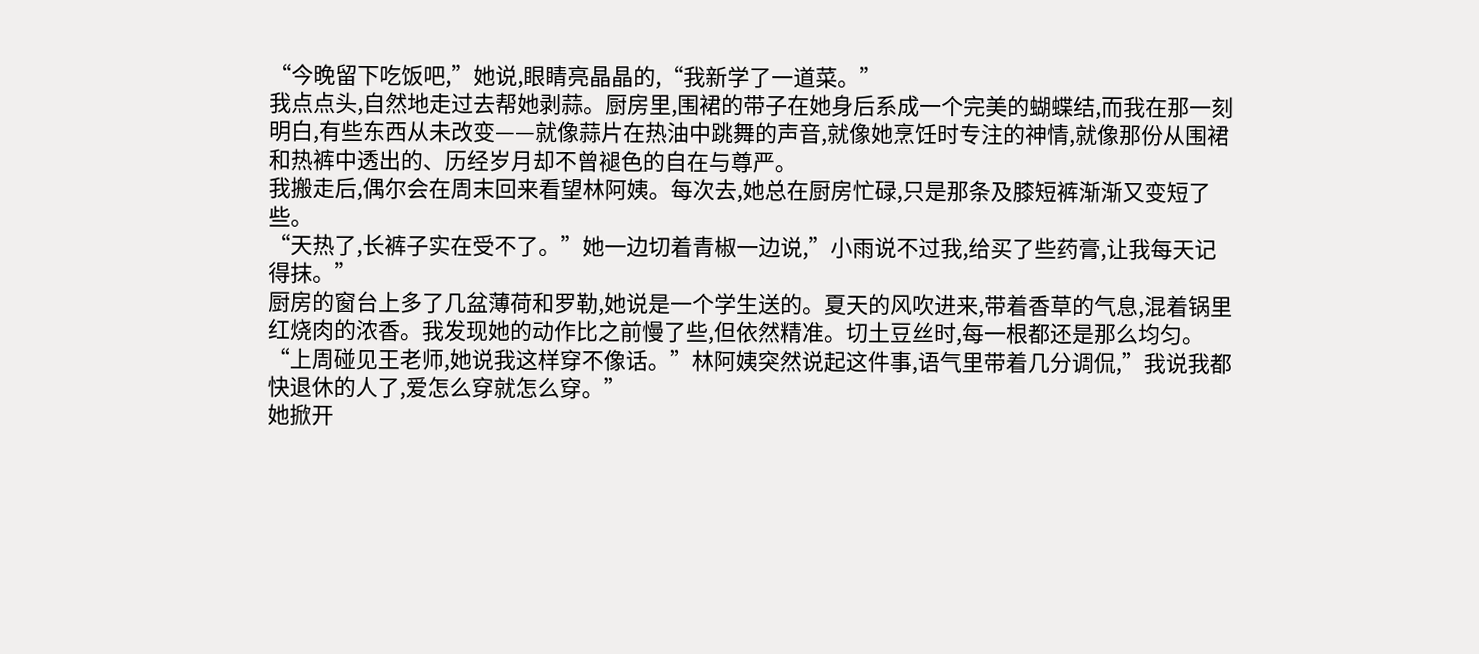“今晚留下吃饭吧,”她说,眼睛亮晶晶的,“我新学了一道菜。”
我点点头,自然地走过去帮她剥蒜。厨房里,围裙的带子在她身后系成一个完美的蝴蝶结,而我在那一刻明白,有些东西从未改变——就像蒜片在热油中跳舞的声音,就像她烹饪时专注的神情,就像那份从围裙和热裤中透出的、历经岁月却不曾褪色的自在与尊严。
我搬走后,偶尔会在周末回来看望林阿姨。每次去,她总在厨房忙碌,只是那条及膝短裤渐渐又变短了些。
“天热了,长裤子实在受不了。”她一边切着青椒一边说,”小雨说不过我,给买了些药膏,让我每天记得抹。”
厨房的窗台上多了几盆薄荷和罗勒,她说是一个学生送的。夏天的风吹进来,带着香草的气息,混着锅里红烧肉的浓香。我发现她的动作比之前慢了些,但依然精准。切土豆丝时,每一根都还是那么均匀。
“上周碰见王老师,她说我这样穿不像话。”林阿姨突然说起这件事,语气里带着几分调侃,”我说我都快退休的人了,爱怎么穿就怎么穿。”
她掀开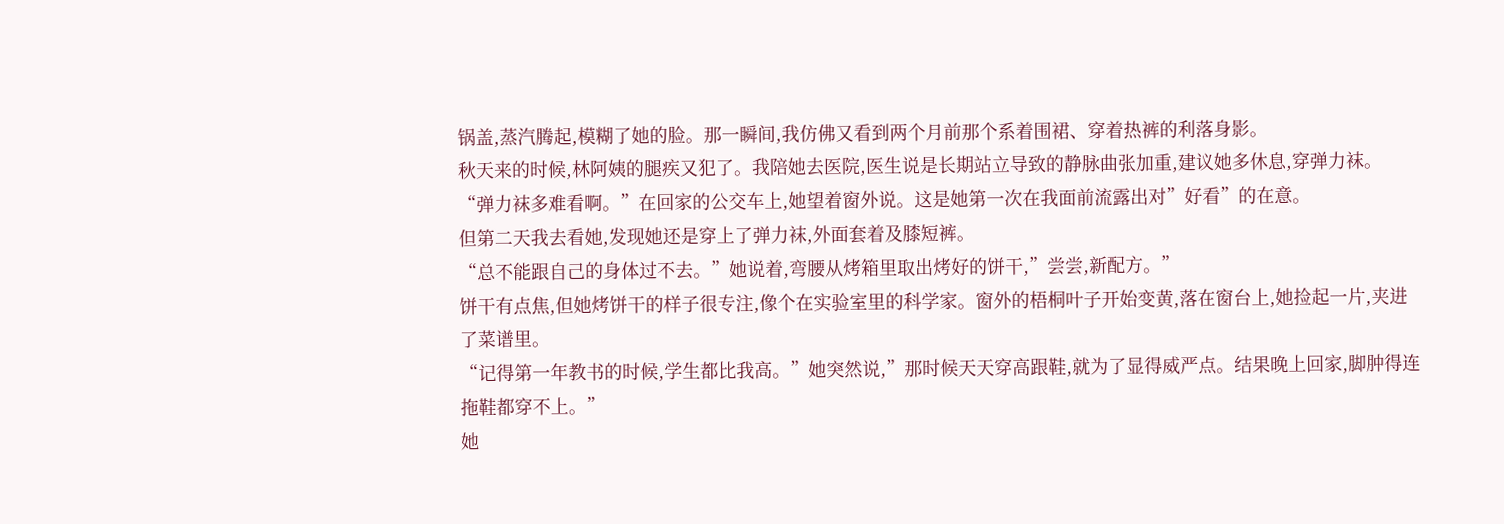锅盖,蒸汽腾起,模糊了她的脸。那一瞬间,我仿佛又看到两个月前那个系着围裙、穿着热裤的利落身影。
秋天来的时候,林阿姨的腿疾又犯了。我陪她去医院,医生说是长期站立导致的静脉曲张加重,建议她多休息,穿弹力袜。
“弹力袜多难看啊。”在回家的公交车上,她望着窗外说。这是她第一次在我面前流露出对”好看”的在意。
但第二天我去看她,发现她还是穿上了弹力袜,外面套着及膝短裤。
“总不能跟自己的身体过不去。”她说着,弯腰从烤箱里取出烤好的饼干,”尝尝,新配方。”
饼干有点焦,但她烤饼干的样子很专注,像个在实验室里的科学家。窗外的梧桐叶子开始变黄,落在窗台上,她捡起一片,夹进了菜谱里。
“记得第一年教书的时候,学生都比我高。”她突然说,”那时候天天穿高跟鞋,就为了显得威严点。结果晚上回家,脚肿得连拖鞋都穿不上。”
她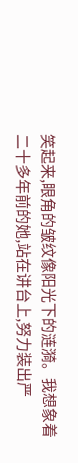笑起来,眼角的皱纹像阳光下的涟漪。我想象着二十多年前的她,站在讲台上,努力装出严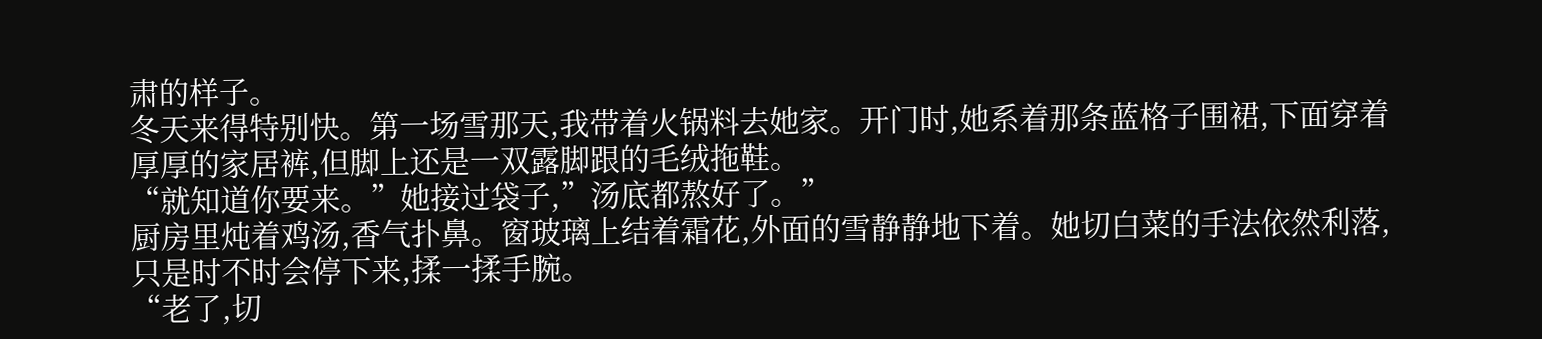肃的样子。
冬天来得特别快。第一场雪那天,我带着火锅料去她家。开门时,她系着那条蓝格子围裙,下面穿着厚厚的家居裤,但脚上还是一双露脚跟的毛绒拖鞋。
“就知道你要来。”她接过袋子,”汤底都熬好了。”
厨房里炖着鸡汤,香气扑鼻。窗玻璃上结着霜花,外面的雪静静地下着。她切白菜的手法依然利落,只是时不时会停下来,揉一揉手腕。
“老了,切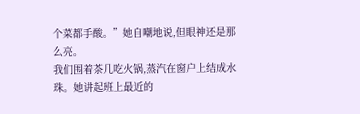个菜都手酸。”她自嘲地说,但眼神还是那么亮。
我们围着茶几吃火锅,蒸汽在窗户上结成水珠。她讲起班上最近的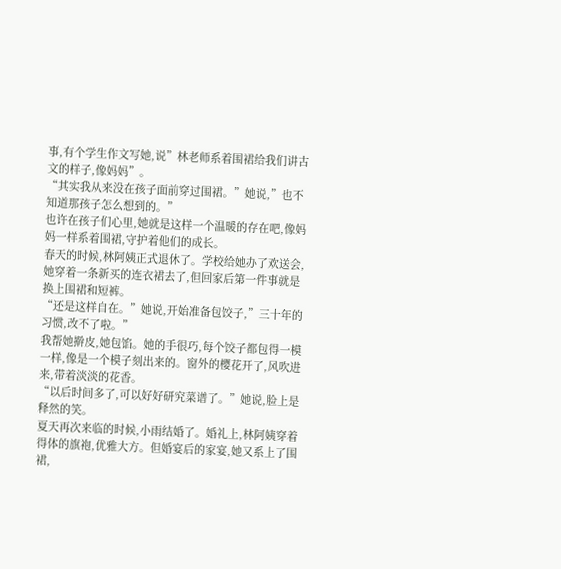事,有个学生作文写她,说”林老师系着围裙给我们讲古文的样子,像妈妈”。
“其实我从来没在孩子面前穿过围裙。”她说,”也不知道那孩子怎么想到的。”
也许在孩子们心里,她就是这样一个温暖的存在吧,像妈妈一样系着围裙,守护着他们的成长。
春天的时候,林阿姨正式退休了。学校给她办了欢送会,她穿着一条新买的连衣裙去了,但回家后第一件事就是换上围裙和短裤。
“还是这样自在。”她说,开始准备包饺子,”三十年的习惯,改不了啦。”
我帮她擀皮,她包馅。她的手很巧,每个饺子都包得一模一样,像是一个模子刻出来的。窗外的樱花开了,风吹进来,带着淡淡的花香。
“以后时间多了,可以好好研究菜谱了。”她说,脸上是释然的笑。
夏天再次来临的时候,小雨结婚了。婚礼上,林阿姨穿着得体的旗袍,优雅大方。但婚宴后的家宴,她又系上了围裙,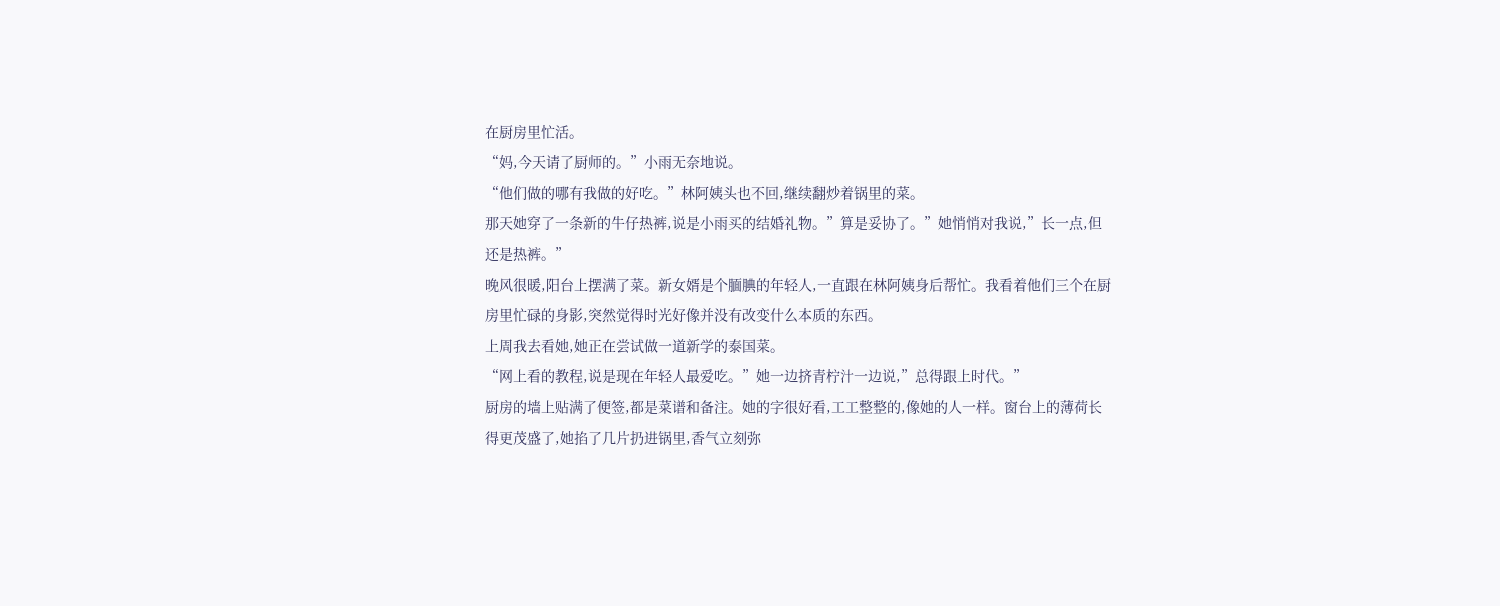在厨房里忙活。
“妈,今天请了厨师的。”小雨无奈地说。
“他们做的哪有我做的好吃。”林阿姨头也不回,继续翻炒着锅里的菜。
那天她穿了一条新的牛仔热裤,说是小雨买的结婚礼物。”算是妥协了。”她悄悄对我说,”长一点,但还是热裤。”
晚风很暖,阳台上摆满了菜。新女婿是个腼腆的年轻人,一直跟在林阿姨身后帮忙。我看着他们三个在厨房里忙碌的身影,突然觉得时光好像并没有改变什么本质的东西。
上周我去看她,她正在尝试做一道新学的泰国菜。
“网上看的教程,说是现在年轻人最爱吃。”她一边挤青柠汁一边说,”总得跟上时代。”
厨房的墙上贴满了便签,都是菜谱和备注。她的字很好看,工工整整的,像她的人一样。窗台上的薄荷长得更茂盛了,她掐了几片扔进锅里,香气立刻弥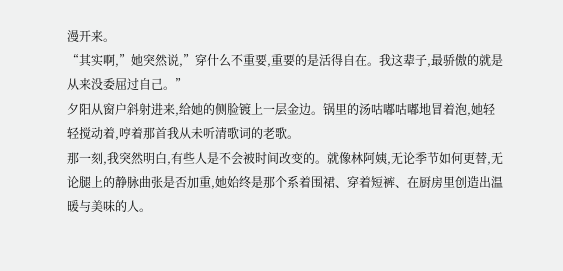漫开来。
“其实啊,”她突然说,”穿什么不重要,重要的是活得自在。我这辈子,最骄傲的就是从来没委屈过自己。”
夕阳从窗户斜射进来,给她的侧脸镀上一层金边。锅里的汤咕嘟咕嘟地冒着泡,她轻轻搅动着,哼着那首我从未听清歌词的老歌。
那一刻,我突然明白,有些人是不会被时间改变的。就像林阿姨,无论季节如何更替,无论腿上的静脉曲张是否加重,她始终是那个系着围裙、穿着短裤、在厨房里创造出温暖与美味的人。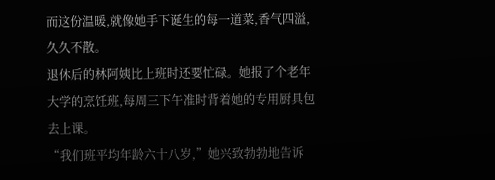而这份温暖,就像她手下诞生的每一道菜,香气四溢,久久不散。
退休后的林阿姨比上班时还要忙碌。她报了个老年大学的烹饪班,每周三下午准时背着她的专用厨具包去上课。
“我们班平均年龄六十八岁,”她兴致勃勃地告诉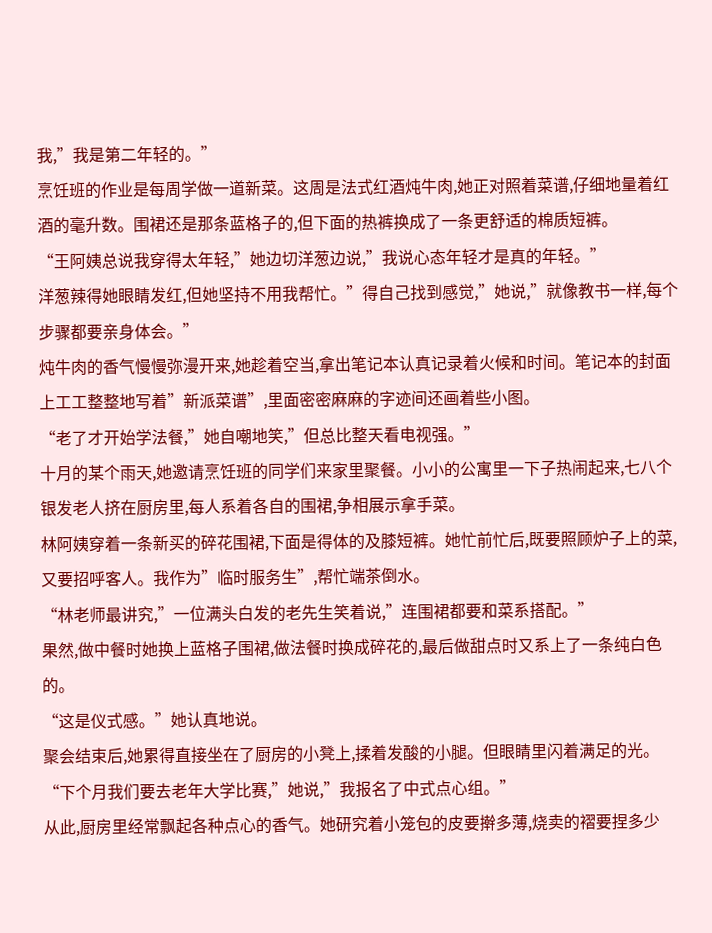我,”我是第二年轻的。”
烹饪班的作业是每周学做一道新菜。这周是法式红酒炖牛肉,她正对照着菜谱,仔细地量着红酒的毫升数。围裙还是那条蓝格子的,但下面的热裤换成了一条更舒适的棉质短裤。
“王阿姨总说我穿得太年轻,”她边切洋葱边说,”我说心态年轻才是真的年轻。”
洋葱辣得她眼睛发红,但她坚持不用我帮忙。”得自己找到感觉,”她说,”就像教书一样,每个步骤都要亲身体会。”
炖牛肉的香气慢慢弥漫开来,她趁着空当,拿出笔记本认真记录着火候和时间。笔记本的封面上工工整整地写着”新派菜谱”,里面密密麻麻的字迹间还画着些小图。
“老了才开始学法餐,”她自嘲地笑,”但总比整天看电视强。”
十月的某个雨天,她邀请烹饪班的同学们来家里聚餐。小小的公寓里一下子热闹起来,七八个银发老人挤在厨房里,每人系着各自的围裙,争相展示拿手菜。
林阿姨穿着一条新买的碎花围裙,下面是得体的及膝短裤。她忙前忙后,既要照顾炉子上的菜,又要招呼客人。我作为”临时服务生”,帮忙端茶倒水。
“林老师最讲究,”一位满头白发的老先生笑着说,”连围裙都要和菜系搭配。”
果然,做中餐时她换上蓝格子围裙,做法餐时换成碎花的,最后做甜点时又系上了一条纯白色的。
“这是仪式感。”她认真地说。
聚会结束后,她累得直接坐在了厨房的小凳上,揉着发酸的小腿。但眼睛里闪着满足的光。
“下个月我们要去老年大学比赛,”她说,”我报名了中式点心组。”
从此,厨房里经常飘起各种点心的香气。她研究着小笼包的皮要擀多薄,烧卖的褶要捏多少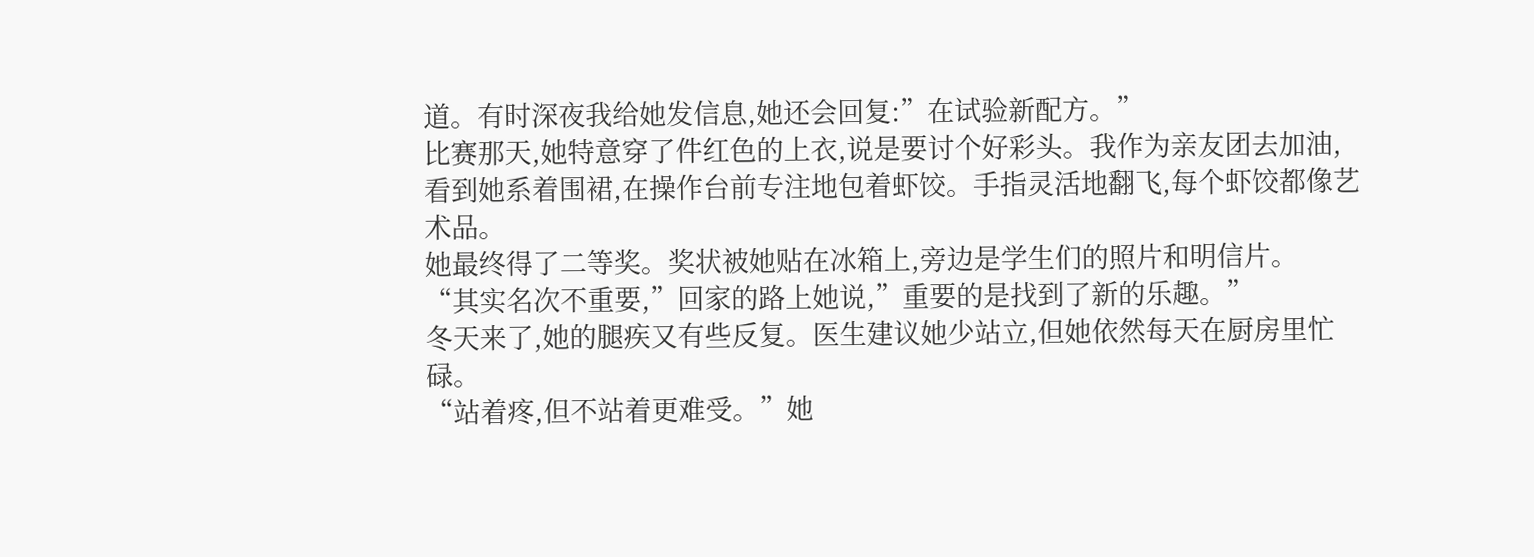道。有时深夜我给她发信息,她还会回复:”在试验新配方。”
比赛那天,她特意穿了件红色的上衣,说是要讨个好彩头。我作为亲友团去加油,看到她系着围裙,在操作台前专注地包着虾饺。手指灵活地翻飞,每个虾饺都像艺术品。
她最终得了二等奖。奖状被她贴在冰箱上,旁边是学生们的照片和明信片。
“其实名次不重要,”回家的路上她说,”重要的是找到了新的乐趣。”
冬天来了,她的腿疾又有些反复。医生建议她少站立,但她依然每天在厨房里忙碌。
“站着疼,但不站着更难受。”她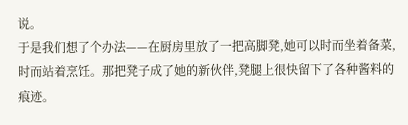说。
于是我们想了个办法——在厨房里放了一把高脚凳,她可以时而坐着备菜,时而站着烹饪。那把凳子成了她的新伙伴,凳腿上很快留下了各种酱料的痕迹。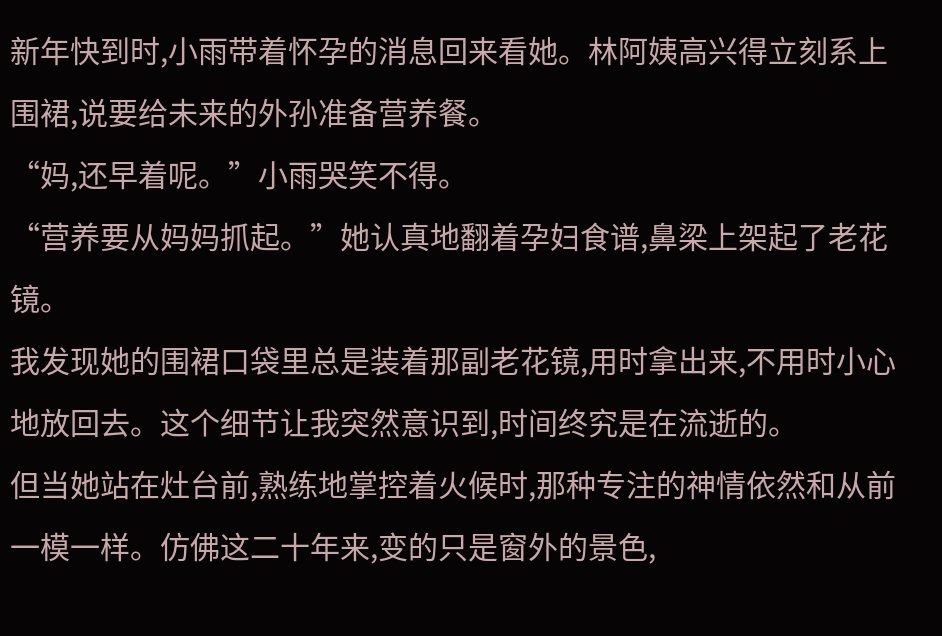新年快到时,小雨带着怀孕的消息回来看她。林阿姨高兴得立刻系上围裙,说要给未来的外孙准备营养餐。
“妈,还早着呢。”小雨哭笑不得。
“营养要从妈妈抓起。”她认真地翻着孕妇食谱,鼻梁上架起了老花镜。
我发现她的围裙口袋里总是装着那副老花镜,用时拿出来,不用时小心地放回去。这个细节让我突然意识到,时间终究是在流逝的。
但当她站在灶台前,熟练地掌控着火候时,那种专注的神情依然和从前一模一样。仿佛这二十年来,变的只是窗外的景色,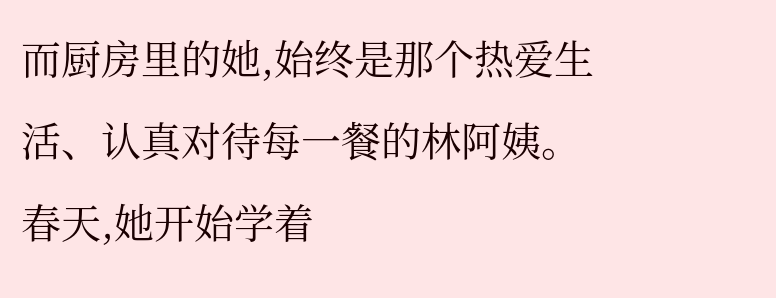而厨房里的她,始终是那个热爱生活、认真对待每一餐的林阿姨。
春天,她开始学着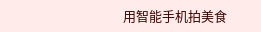用智能手机拍美食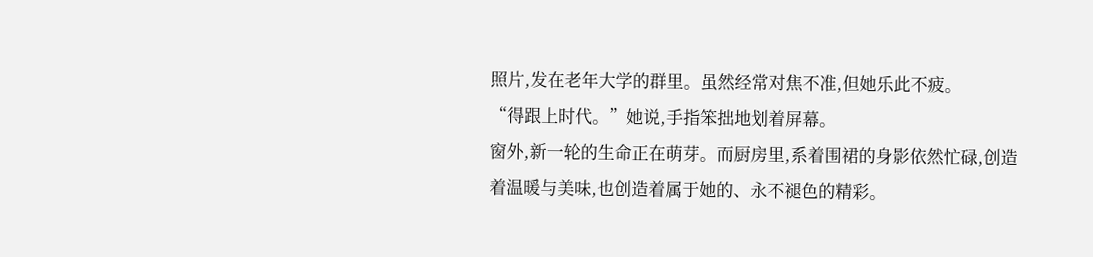照片,发在老年大学的群里。虽然经常对焦不准,但她乐此不疲。
“得跟上时代。”她说,手指笨拙地划着屏幕。
窗外,新一轮的生命正在萌芽。而厨房里,系着围裙的身影依然忙碌,创造着温暖与美味,也创造着属于她的、永不褪色的精彩。